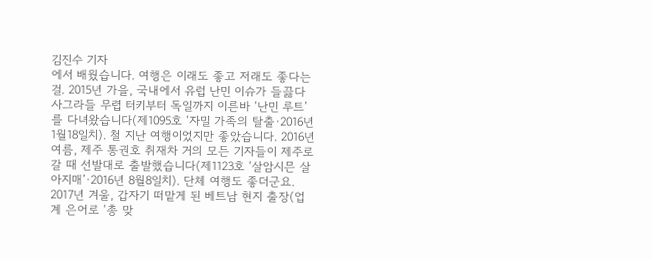김진수 기자
에서 배웠습니다. 여행은 이래도 좋고 저래도 좋다는 걸. 2015년 가을, 국내에서 유럽 난민 이슈가 들끓다 사그라들 무렵 터키부터 독일까지 이른바 ‘난민 루트’를 다녀왔습니다(제1095호 ‘자밀 가족의 탈출·2016년 1월18일치). 철 지난 여행이었지만 좋았습니다. 2016년 여름, 제주 통권호 취재차 거의 모든 기자들이 제주로 갈 때 선발대로 출발했습니다(제1123호 ‘살암시믄 살아지매’·2016년 8월8일치). 단체 여행도 좋더군요. 2017년 겨울, 갑자기 떠맡게 된 베트남 현지 출장(업계 은어로 ‘총 맞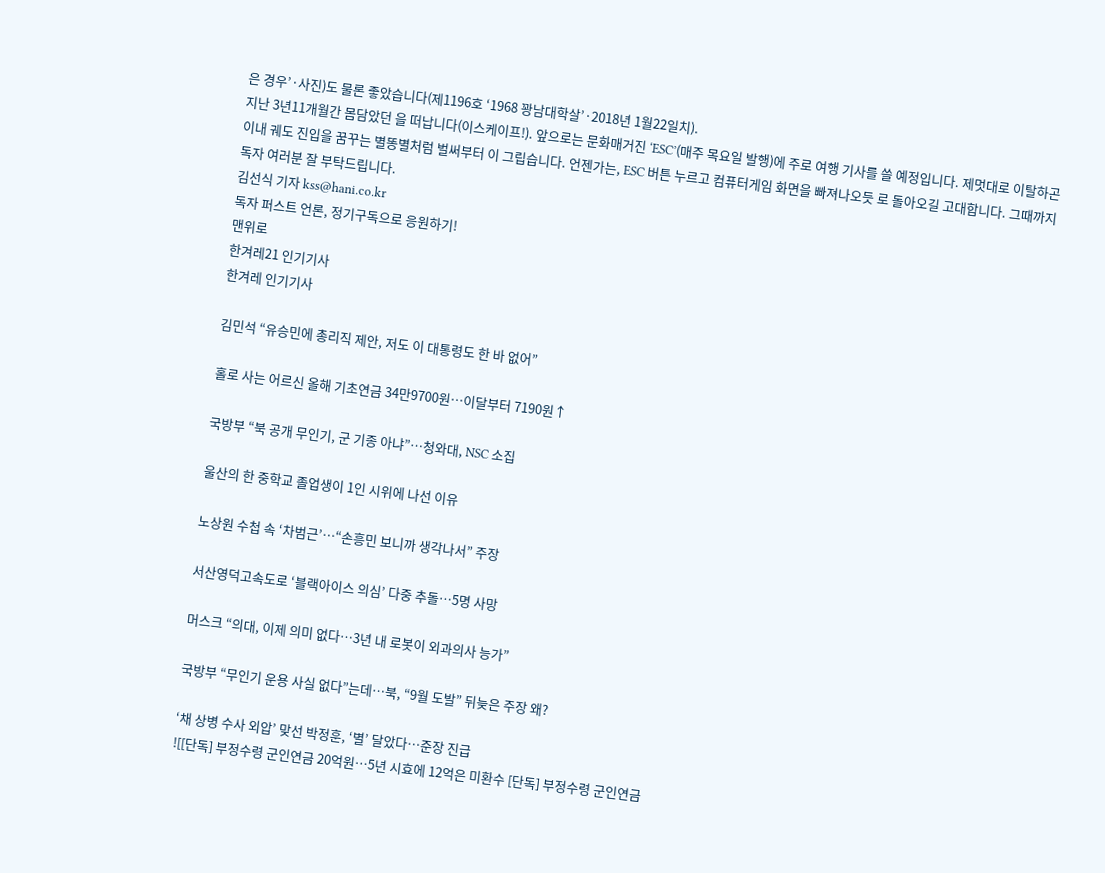은 경우’·사진)도 물론 좋았습니다(제1196호 ‘1968 꽝남대학살’·2018년 1월22일치).
지난 3년11개월간 몸담았던 을 떠납니다(이스케이프!). 앞으로는 문화매거진 ‘ESC’(매주 목요일 발행)에 주로 여행 기사를 쓸 예정입니다. 제멋대로 이탈하곤 이내 궤도 진입을 꿈꾸는 별똥별처럼 벌써부터 이 그립습니다. 언젠가는, ESC 버튼 누르고 컴퓨터게임 화면을 빠져나오듯 로 돌아오길 고대합니다. 그때까지 독자 여러분 잘 부탁드립니다.
김선식 기자 kss@hani.co.kr
독자 퍼스트 언론, 정기구독으로 응원하기!
맨위로
한겨레21 인기기사
한겨레 인기기사

김민석 “유승민에 총리직 제안, 저도 이 대통령도 한 바 없어”

홀로 사는 어르신 올해 기초연금 34만9700원…이달부터 7190원↑

국방부 “북 공개 무인기, 군 기종 아냐”…청와대, NSC 소집

울산의 한 중학교 졸업생이 1인 시위에 나선 이유

노상원 수첩 속 ‘차범근’…“손흥민 보니까 생각나서” 주장

서산영덕고속도로 ‘블랙아이스 의심’ 다중 추돌…5명 사망

머스크 “의대, 이제 의미 없다…3년 내 로봇이 외과의사 능가”

국방부 “무인기 운용 사실 없다”는데…북, “9월 도발” 뒤늦은 주장 왜?

‘채 상병 수사 외압’ 맞선 박정훈, ‘별’ 달았다…준장 진급
![[단독] 부정수령 군인연금 20억원…5년 시효에 12억은 미환수 [단독] 부정수령 군인연금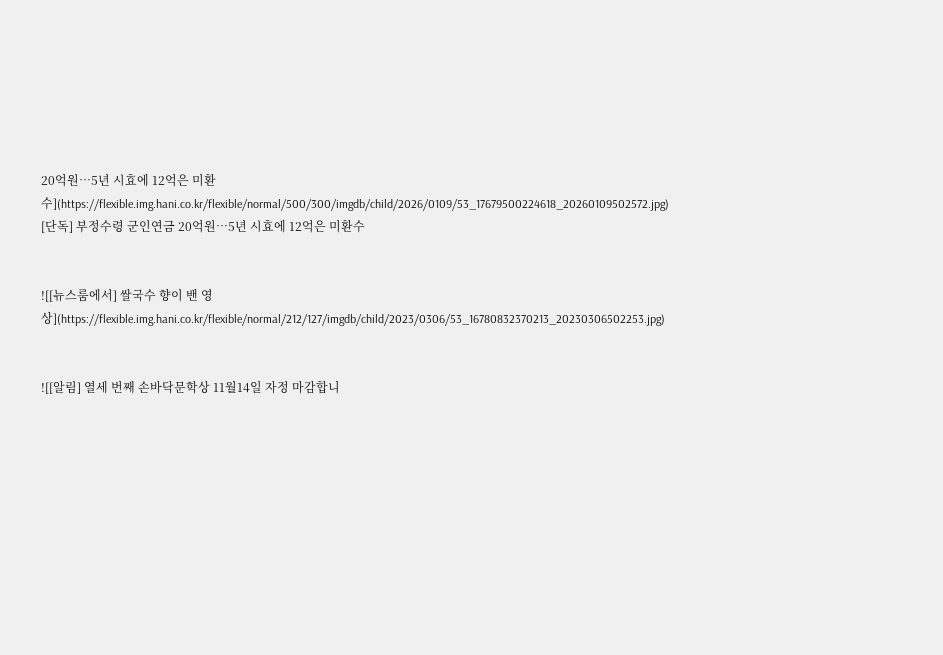20억원…5년 시효에 12억은 미환수](https://flexible.img.hani.co.kr/flexible/normal/500/300/imgdb/child/2026/0109/53_17679500224618_20260109502572.jpg)
[단독] 부정수령 군인연금 20억원…5년 시효에 12억은 미환수


![[뉴스룸에서] 쌀국수 향이 밴 영상](https://flexible.img.hani.co.kr/flexible/normal/212/127/imgdb/child/2023/0306/53_16780832370213_20230306502253.jpg)


![[알림] 열세 번째 손바닥문학상 11월14일 자정 마감합니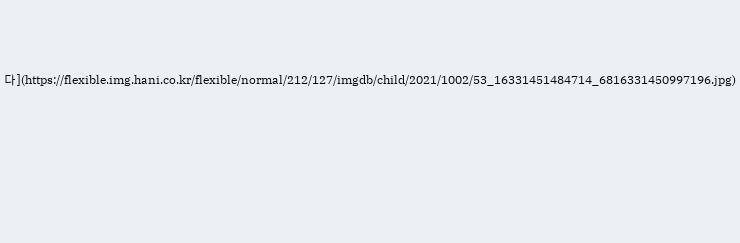다](https://flexible.img.hani.co.kr/flexible/normal/212/127/imgdb/child/2021/1002/53_16331451484714_6816331450997196.jpg)